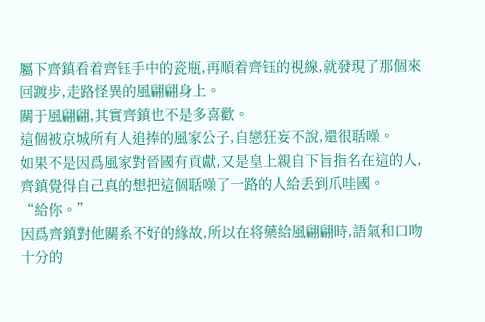屬下齊鎮看着齊钰手中的瓷瓶,再順着齊钰的視線,就發現了那個來回踱步,走路怪異的風翩翩身上。
關于風翩翩,其實齊鎮也不是多喜歡。
這個被京城所有人追捧的風家公子,自戀狂妄不說,還很聒噪。
如果不是因爲風家對晉國有貢獻,又是皇上親自下旨指名在這的人,齊鎮覺得自己真的想把這個聒噪了一路的人給丢到爪哇國。
“給你。”
因爲齊鎮對他關系不好的緣故,所以在将藥給風翩翩時,語氣和口吻十分的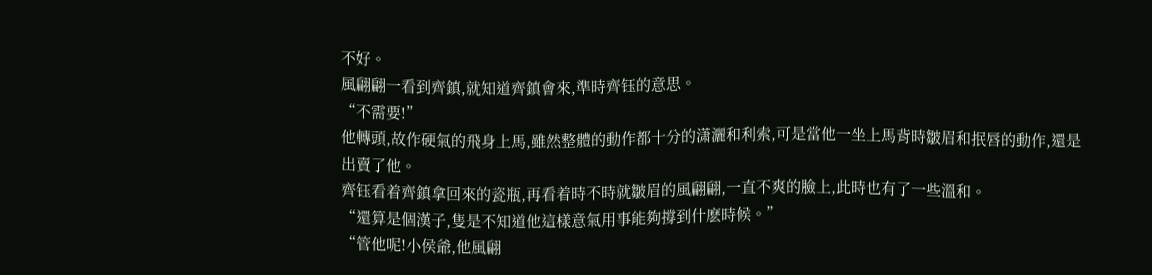不好。
風翩翩一看到齊鎮,就知道齊鎮會來,準時齊钰的意思。
“不需要!”
他轉頭,故作硬氣的飛身上馬,雖然整體的動作都十分的潇灑和利索,可是當他一坐上馬背時皺眉和抿唇的動作,還是出賣了他。
齊钰看着齊鎮拿回來的瓷瓶,再看着時不時就皺眉的風翩翩,一直不爽的臉上,此時也有了一些溫和。
“還算是個漢子,隻是不知道他這樣意氣用事能夠撐到什麽時候。”
“管他呢!小侯爺,他風翩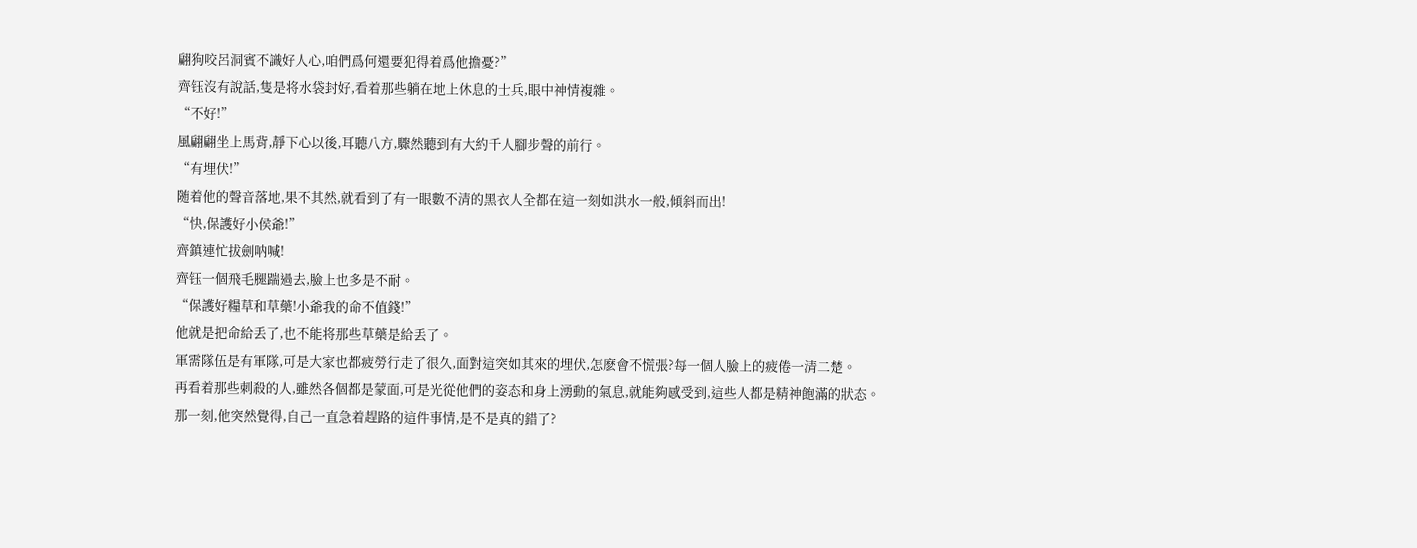翩狗咬呂洞賓不識好人心,咱們爲何還要犯得着爲他擔憂?”
齊钰沒有說話,隻是将水袋封好,看着那些躺在地上休息的士兵,眼中神情複雜。
“不好!”
風翩翩坐上馬背,靜下心以後,耳聽八方,驟然聽到有大約千人腳步聲的前行。
“有埋伏!”
随着他的聲音落地,果不其然,就看到了有一眼數不清的黑衣人全都在這一刻如洪水一般,傾斜而出!
“快,保護好小侯爺!”
齊鎮連忙拔劍呐喊!
齊钰一個飛毛腿踹過去,臉上也多是不耐。
“保護好糧草和草藥!小爺我的命不值錢!”
他就是把命給丢了,也不能将那些草藥是給丢了。
軍需隊伍是有軍隊,可是大家也都疲勞行走了很久,面對這突如其來的埋伏,怎麽會不慌張?每一個人臉上的疲倦一清二楚。
再看着那些刺殺的人,雖然各個都是蒙面,可是光從他們的姿态和身上湧動的氣息,就能夠感受到,這些人都是精神飽滿的狀态。
那一刻,他突然覺得,自己一直急着趕路的這件事情,是不是真的錯了?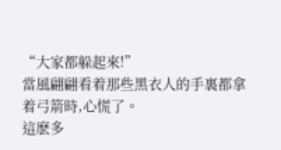“大家都躲起來!”
當風翩翩看着那些黑衣人的手裏都拿着弓箭時,心慌了。
這麽多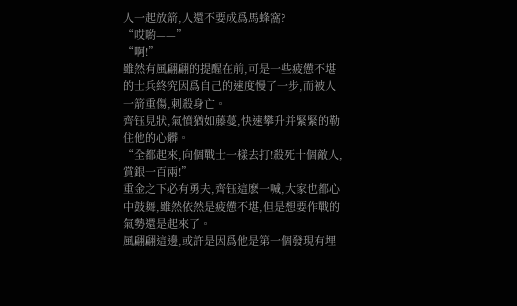人一起放箭,人還不要成爲馬蜂窩?
“哎喲——”
“啊!”
雖然有風翩翩的提醒在前,可是一些疲憊不堪的士兵終究因爲自己的速度慢了一步,而被人一箭重傷,刺殺身亡。
齊钰見狀,氣憤猶如藤蔓,快速攀升并緊緊的勒住他的心髒。
“全都起來,向個戰士一樣去打!殺死十個敵人,賞銀一百兩!”
重金之下必有勇夫,齊钰這麽一喊,大家也都心中鼓舞,雖然依然是疲憊不堪,但是想要作戰的氣勢還是起來了。
風翩翩這邊,或許是因爲他是第一個發現有埋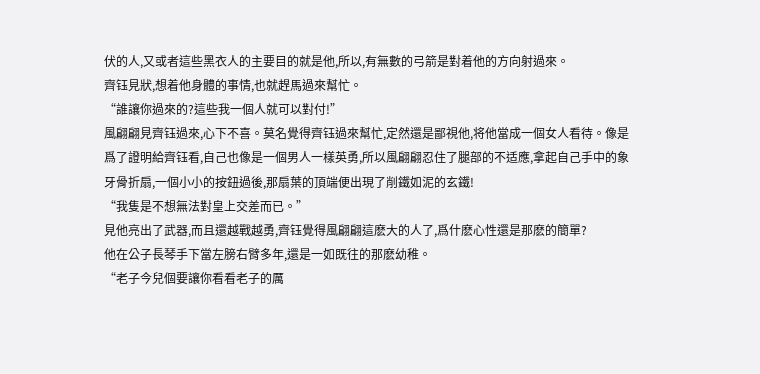伏的人,又或者這些黑衣人的主要目的就是他,所以,有無數的弓箭是對着他的方向射過來。
齊钰見狀,想着他身體的事情,也就趕馬過來幫忙。
“誰讓你過來的?這些我一個人就可以對付!”
風翩翩見齊钰過來,心下不喜。莫名覺得齊钰過來幫忙,定然還是鄙視他,将他當成一個女人看待。像是爲了證明給齊钰看,自己也像是一個男人一樣英勇,所以風翩翩忍住了腿部的不适應,拿起自己手中的象牙骨折扇,一個小小的按鈕過後,那扇葉的頂端便出現了削鐵如泥的玄鐵!
“我隻是不想無法對皇上交差而已。”
見他亮出了武器,而且還越戰越勇,齊钰覺得風翩翩這麽大的人了,爲什麽心性還是那麽的簡單?
他在公子長琴手下當左膀右臂多年,還是一如既往的那麽幼稚。
“老子今兒個要讓你看看老子的厲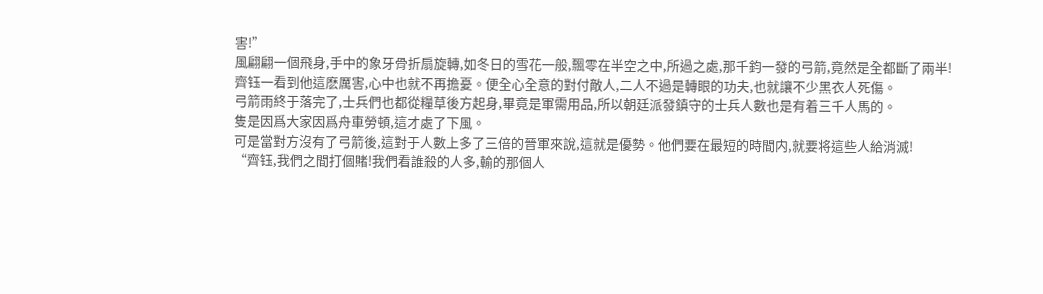害!”
風翩翩一個飛身,手中的象牙骨折扇旋轉,如冬日的雪花一般,飄零在半空之中,所過之處,那千鈞一發的弓箭,竟然是全都斷了兩半!
齊钰一看到他這麽厲害,心中也就不再擔憂。便全心全意的對付敵人,二人不過是轉眼的功夫,也就讓不少黑衣人死傷。
弓箭雨終于落完了,士兵們也都從糧草後方起身,畢竟是軍需用品,所以朝廷派發鎮守的士兵人數也是有着三千人馬的。
隻是因爲大家因爲舟車勞頓,這才處了下風。
可是當對方沒有了弓箭後,這對于人數上多了三倍的晉軍來說,這就是優勢。他們要在最短的時間内,就要将這些人給消滅!
“齊钰,我們之間打個賭!我們看誰殺的人多,輸的那個人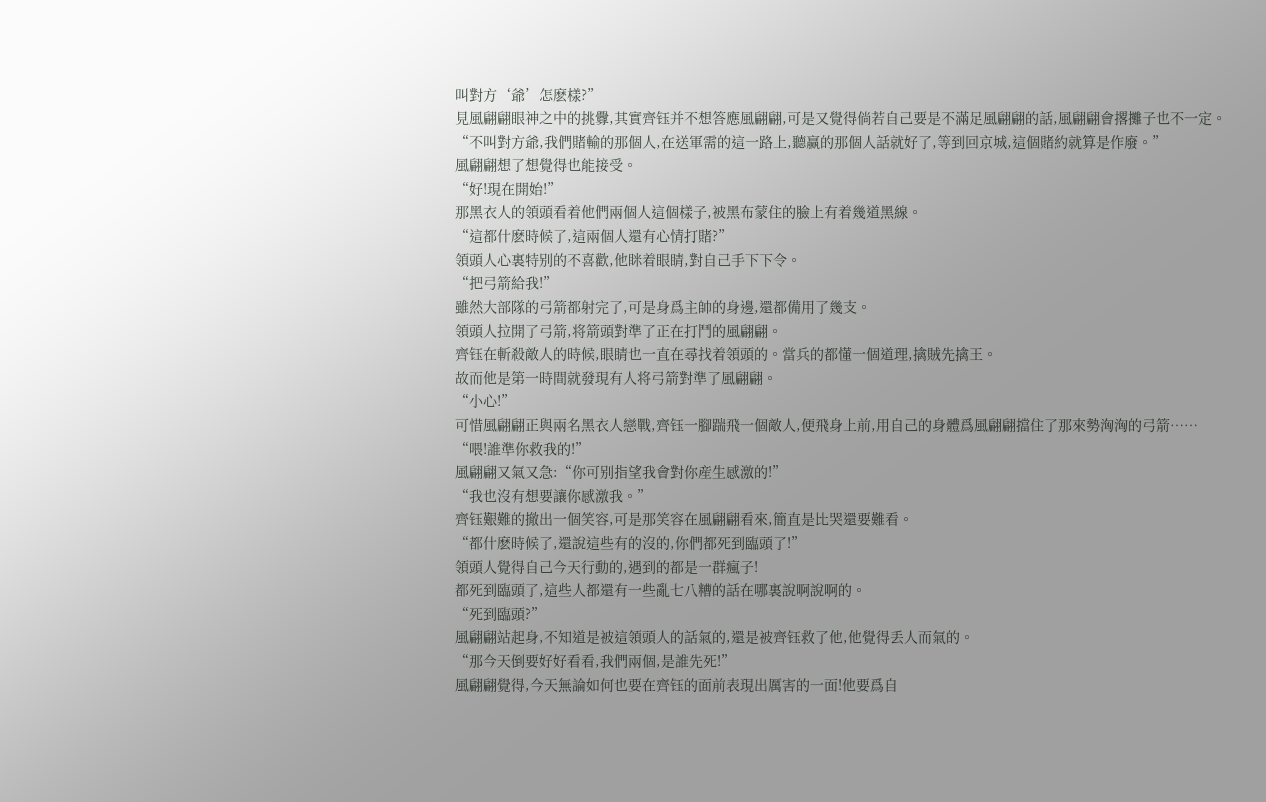叫對方‘爺’怎麽樣?”
見風翩翩眼神之中的挑釁,其實齊钰并不想答應風翩翩,可是又覺得倘若自己要是不滿足風翩翩的話,風翩翩會撂攤子也不一定。
“不叫對方爺,我們賭輸的那個人,在送軍需的這一路上,聽赢的那個人話就好了,等到回京城,這個賭約就算是作廢。”
風翩翩想了想覺得也能接受。
“好!現在開始!”
那黑衣人的領頭看着他們兩個人這個樣子,被黑布蒙住的臉上有着幾道黑線。
“這都什麽時候了,這兩個人還有心情打賭?”
領頭人心裏特别的不喜歡,他眯着眼睛,對自己手下下令。
“把弓箭給我!”
雖然大部隊的弓箭都射完了,可是身爲主帥的身邊,還都備用了幾支。
領頭人拉開了弓箭,将箭頭對準了正在打鬥的風翩翩。
齊钰在斬殺敵人的時候,眼睛也一直在尋找着領頭的。當兵的都懂一個道理,擒賊先擒王。
故而他是第一時間就發現有人将弓箭對準了風翩翩。
“小心!”
可惜風翩翩正與兩名黑衣人戀戰,齊钰一腳踹飛一個敵人,便飛身上前,用自己的身體爲風翩翩擋住了那來勢洶洶的弓箭……
“喂!誰準你救我的!”
風翩翩又氣又急:“你可别指望我會對你産生感激的!”
“我也沒有想要讓你感激我。”
齊钰艱難的撤出一個笑容,可是那笑容在風翩翩看來,簡直是比哭還要難看。
“都什麽時候了,還說這些有的沒的,你們都死到臨頭了!”
領頭人覺得自己今天行動的,遇到的都是一群瘋子!
都死到臨頭了,這些人都還有一些亂七八糟的話在哪裏說啊說啊的。
“死到臨頭?”
風翩翩站起身,不知道是被這領頭人的話氣的,還是被齊钰救了他,他覺得丢人而氣的。
“那今天倒要好好看看,我們兩個,是誰先死!”
風翩翩覺得,今天無論如何也要在齊钰的面前表現出厲害的一面!他要爲自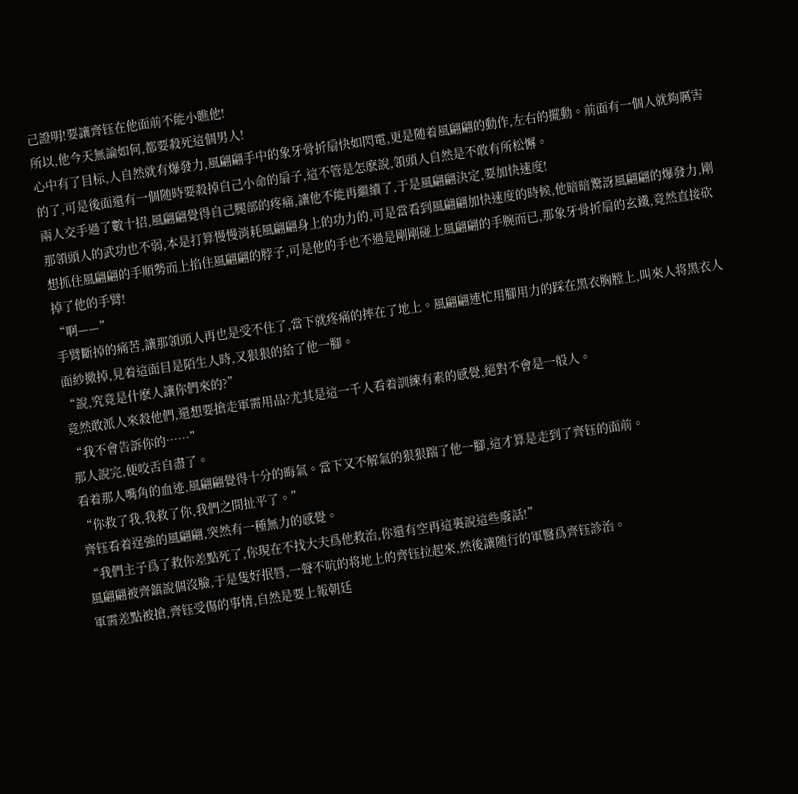己證明!要讓齊钰在他面前不能小瞧他!
所以,他今天無論如何,都要殺死這個男人!
心中有了目标,人自然就有爆發力,風翩翩手中的象牙骨折扇快如閃電,更是随着風翩翩的動作,左右的擺動。前面有一個人就夠厲害的了,可是後面還有一個随時要殺掉自己小命的扇子,這不管是怎麽說,領頭人自然是不敢有所松懈。
兩人交手過了數十招,風翩翩覺得自己腿部的疼痛,讓他不能再繼續了,于是風翩翩決定,要加快速度!
那領頭人的武功也不弱,本是打算慢慢消耗風翩翩身上的功力的,可是當看到風翩翩加快速度的時候,他暗暗驚訝風翩翩的爆發力,剛想抓住風翩翩的手順勢而上掐住風翩翩的脖子,可是他的手也不過是剛剛碰上風翩翩的手腕而已,那象牙骨折扇的玄鐵,竟然直接砍掉了他的手臂!
“啊——”
手臂斷掉的痛苦,讓那領頭人再也是受不住了,當下就疼痛的摔在了地上。風翩翩連忙用腳用力的踩在黑衣胸膛上,叫來人将黑衣人面紗撤掉,見着這面目是陌生人時,又狠狠的給了他一腳。
“說,究竟是什麽人讓你們來的?”
竟然敢派人來殺他們,還想要搶走軍需用品?尤其是這一千人看着訓練有素的感覺,絕對不會是一般人。
“我不會告訴你的……”
那人說完,便咬舌自盡了。
看着那人嘴角的血迹,風翩翩覺得十分的晦氣。當下又不解氣的狠狠踹了他一腳,這才算是走到了齊钰的面前。
“你救了我,我救了你,我們之間扯平了。”
齊钰看着逞強的風翩翩,突然有一種無力的感覺。
“我們主子爲了救你差點死了,你現在不找大夫爲他救治,你還有空再這裏說這些廢話!”
風翩翩被齊鎮說個沒臉,于是隻好抿唇,一聲不吭的将地上的齊钰拉起來,然後讓随行的軍醫爲齊钰診治。
軍需差點被搶,齊钰受傷的事情,自然是要上報朝廷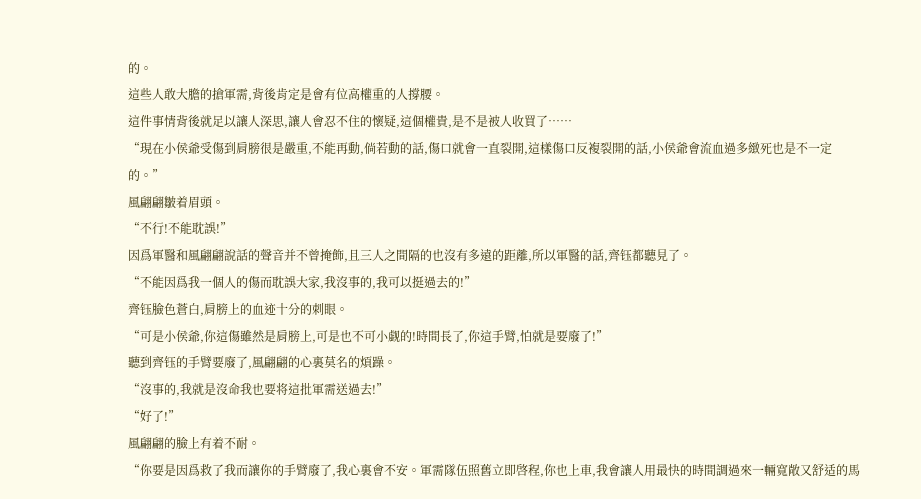的。
這些人敢大膽的搶軍需,背後肯定是會有位高權重的人撐腰。
這件事情背後就足以讓人深思,讓人會忍不住的懷疑,這個權貴,是不是被人收買了……
“現在小侯爺受傷到肩膀很是嚴重,不能再動,倘若動的話,傷口就會一直裂開,這樣傷口反複裂開的話,小侯爺會流血過多緻死也是不一定的。”
風翩翩皺着眉頭。
“不行!不能耽誤!”
因爲軍醫和風翩翩說話的聲音并不曾掩飾,且三人之間隔的也沒有多遠的距離,所以軍醫的話,齊钰都聽見了。
“不能因爲我一個人的傷而耽誤大家,我沒事的,我可以挺過去的!”
齊钰臉色蒼白,肩膀上的血迹十分的刺眼。
“可是小侯爺,你這傷雖然是肩膀上,可是也不可小觑的!時間長了,你這手臂,怕就是要廢了!”
聽到齊钰的手臂要廢了,風翩翩的心裏莫名的煩躁。
“沒事的,我就是沒命我也要将這批軍需送過去!”
“好了!”
風翩翩的臉上有着不耐。
“你要是因爲救了我而讓你的手臂廢了,我心裏會不安。軍需隊伍照舊立即啓程,你也上車,我會讓人用最快的時間調過來一輛寬敞又舒适的馬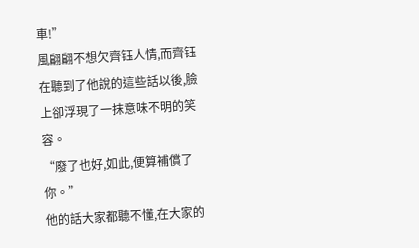車!”
風翩翩不想欠齊钰人情,而齊钰在聽到了他說的這些話以後,臉上卻浮現了一抹意味不明的笑容。
“廢了也好,如此,便算補償了你。”
他的話大家都聽不懂,在大家的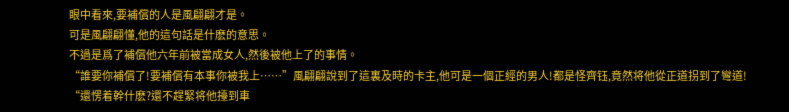眼中看來,要補償的人是風翩翩才是。
可是風翩翩懂,他的這句話是什麽的意思。
不過是爲了補償他六年前被當成女人,然後被他上了的事情。
“誰要你補償了!要補償有本事你被我上……”風翩翩說到了這裏及時的卡主,他可是一個正經的男人!都是怪齊钰,竟然将他從正道拐到了彎道!
“還愣着幹什麽?還不趕緊将他擡到車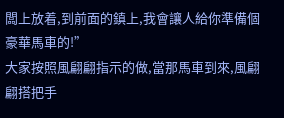闆上放着,到前面的鎮上,我會讓人給你準備個豪華馬車的!”
大家按照風翩翩指示的做,當那馬車到來,風翩翩搭把手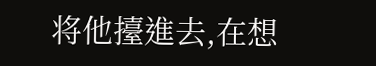将他擡進去,在想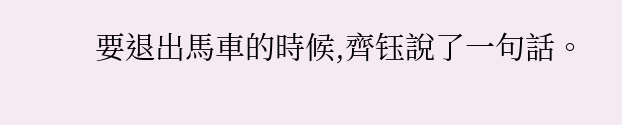要退出馬車的時候,齊钰說了一句話。